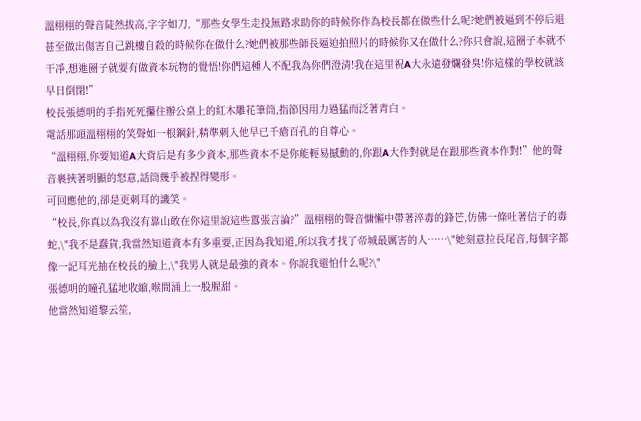溫栩栩的聲音陡然拔高,字字如刀,“那些女學生走投無路求助你的時候你作為校長都在做些什么呢?她們被逼到不停后退甚至做出傷害自己跳樓自殺的時候你在做什么?她們被那些師長逼迫拍照片的時候你又在做什么?你只會說,這圈子本就不干凈,想進圈子就要有做資本玩物的覺悟!你們這種人不配我為你們澄清!我在這里祝A大永遠發爛發臭!你這樣的學校就該早日倒閉!”
校長張德明的手指死死攥住辦公桌上的紅木雕花筆筒,指節因用力過猛而泛著青白。
電話那頭溫栩栩的笑聲如一根鋼針,精準刺入他早已千瘡百孔的自尊心。
“溫栩栩,你要知道A大背后是有多少資本,那些資本不是你能輕易撼動的,你跟A大作對就是在跟那些資本作對!”他的聲音裹挾著明顯的怒意,話筒幾乎被捏得變形。
可回應他的,卻是更刺耳的譏笑。
“校長,你真以為我沒有靠山敢在你這里說這些囂張言論?”溫栩栩的聲音慵懶中帶著淬毒的鋒芒,仿佛一條吐著信子的毒蛇,\"我不是蠢貨,我當然知道資本有多重要,正因為我知道,所以我才找了帝城最厲害的人……\"她刻意拉長尾音,每個字都像一記耳光抽在校長的臉上,\"我男人就是最強的資本。你說我還怕什么呢?\"
張德明的瞳孔猛地收縮,喉間涌上一股腥甜。
他當然知道黎云笙,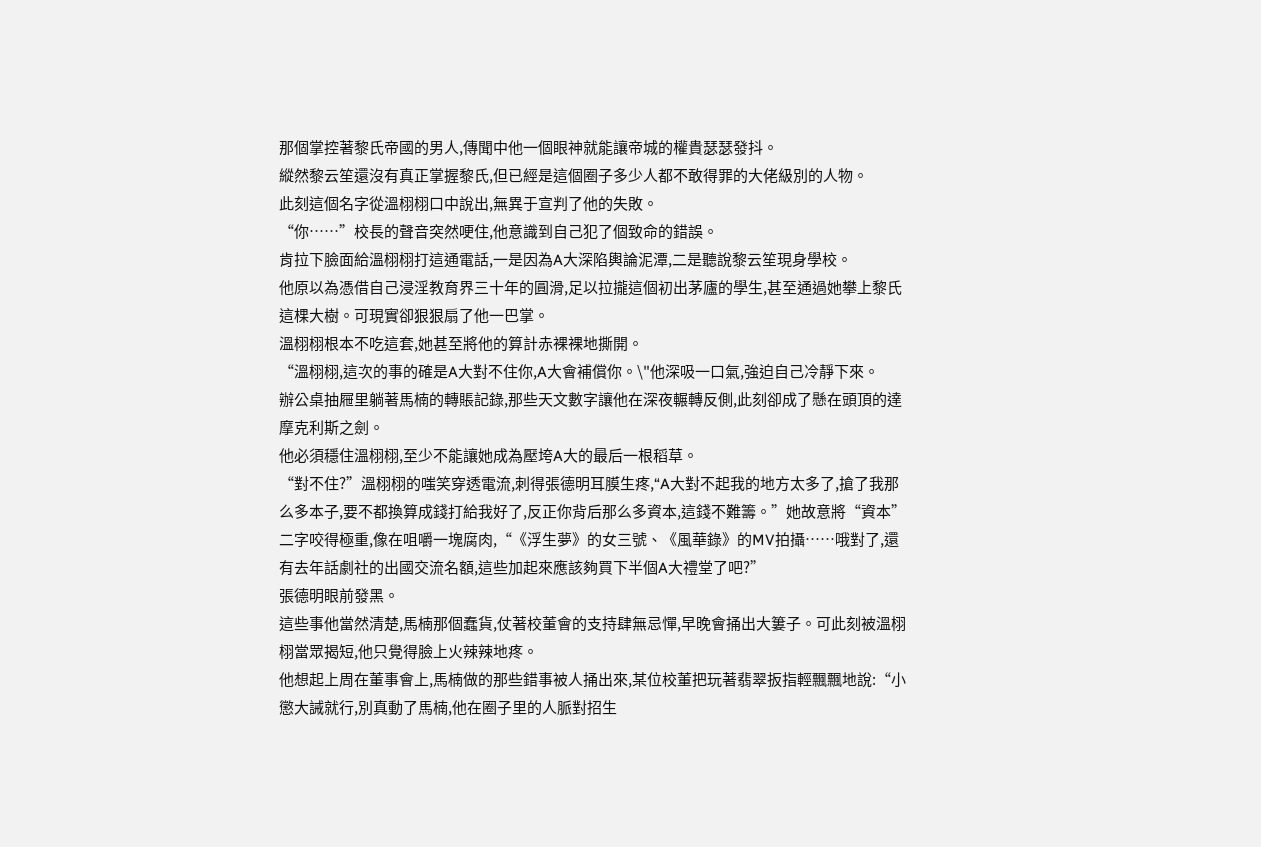那個掌控著黎氏帝國的男人,傳聞中他一個眼神就能讓帝城的權貴瑟瑟發抖。
縱然黎云笙還沒有真正掌握黎氏,但已經是這個圈子多少人都不敢得罪的大佬級別的人物。
此刻這個名字從溫栩栩口中說出,無異于宣判了他的失敗。
“你……”校長的聲音突然哽住,他意識到自己犯了個致命的錯誤。
肯拉下臉面給溫栩栩打這通電話,一是因為A大深陷輿論泥潭,二是聽說黎云笙現身學校。
他原以為憑借自己浸淫教育界三十年的圓滑,足以拉攏這個初出茅廬的學生,甚至通過她攀上黎氏這棵大樹。可現實卻狠狠扇了他一巴掌。
溫栩栩根本不吃這套,她甚至將他的算計赤裸裸地撕開。
“溫栩栩,這次的事的確是A大對不住你,A大會補償你。\"他深吸一口氣,強迫自己冷靜下來。
辦公桌抽屜里躺著馬楠的轉賬記錄,那些天文數字讓他在深夜輾轉反側,此刻卻成了懸在頭頂的達摩克利斯之劍。
他必須穩住溫栩栩,至少不能讓她成為壓垮A大的最后一根稻草。
“對不住?”溫栩栩的嗤笑穿透電流,刺得張德明耳膜生疼,“A大對不起我的地方太多了,搶了我那么多本子,要不都換算成錢打給我好了,反正你背后那么多資本,這錢不難籌。”她故意將“資本”二字咬得極重,像在咀嚼一塊腐肉,“《浮生夢》的女三號、《風華錄》的MV拍攝……哦對了,還有去年話劇社的出國交流名額,這些加起來應該夠買下半個A大禮堂了吧?”
張德明眼前發黑。
這些事他當然清楚,馬楠那個蠢貨,仗著校董會的支持肆無忌憚,早晚會捅出大簍子。可此刻被溫栩栩當眾揭短,他只覺得臉上火辣辣地疼。
他想起上周在董事會上,馬楠做的那些錯事被人捅出來,某位校董把玩著翡翠扳指輕飄飄地說:“小懲大誡就行,別真動了馬楠,他在圈子里的人脈對招生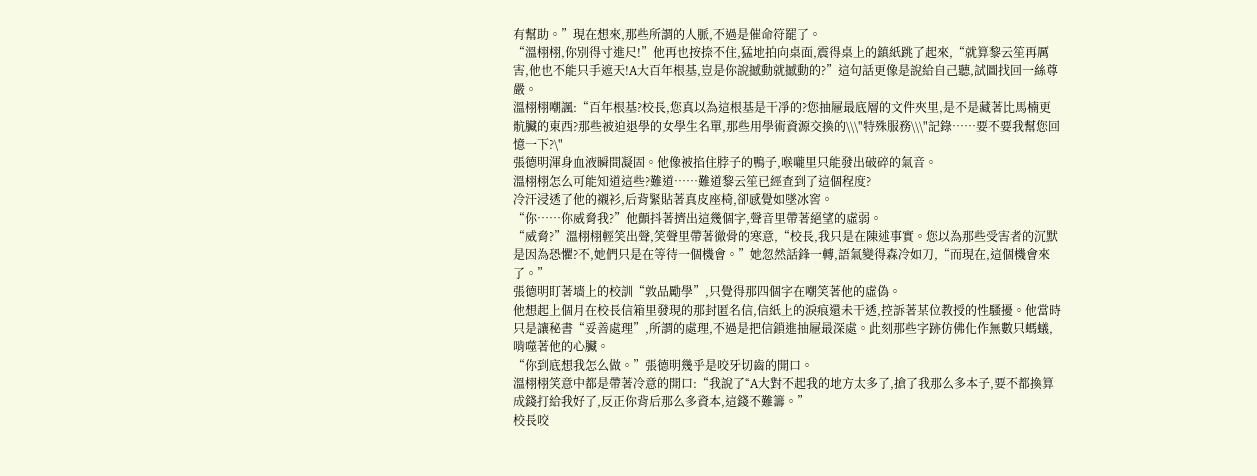有幫助。”現在想來,那些所謂的人脈,不過是催命符罷了。
“溫栩栩,你別得寸進尺!”他再也按捺不住,猛地拍向桌面,震得桌上的鎮紙跳了起來,“就算黎云笙再厲害,他也不能只手遮天!A大百年根基,豈是你說撼動就撼動的?”這句話更像是說給自己聽,試圖找回一絲尊嚴。
溫栩栩嘲諷:“百年根基?校長,您真以為這根基是干凈的?您抽屜最底層的文件夾里,是不是藏著比馬楠更骯臟的東西?那些被迫退學的女學生名單,那些用學術資源交換的\\\"特殊服務\\\"記錄……要不要我幫您回憶一下?\"
張德明渾身血液瞬間凝固。他像被掐住脖子的鴨子,喉嚨里只能發出破碎的氣音。
溫栩栩怎么可能知道這些?難道……難道黎云笙已經查到了這個程度?
冷汗浸透了他的襯衫,后背緊貼著真皮座椅,卻感覺如墜冰窖。
“你……你威脅我?”他顫抖著擠出這幾個字,聲音里帶著絕望的虛弱。
“威脅?”溫栩栩輕笑出聲,笑聲里帶著徹骨的寒意,“校長,我只是在陳述事實。您以為那些受害者的沉默是因為恐懼?不,她們只是在等待一個機會。”她忽然話鋒一轉,語氣變得森冷如刀,“而現在,這個機會來了。”
張德明盯著墻上的校訓“敦品勵學”,只覺得那四個字在嘲笑著他的虛偽。
他想起上個月在校長信箱里發現的那封匿名信,信紙上的淚痕還未干透,控訴著某位教授的性騷擾。他當時只是讓秘書“妥善處理”,所謂的處理,不過是把信鎖進抽屜最深處。此刻那些字跡仿佛化作無數只螞蟻,啃噬著他的心臟。
“你到底想我怎么做。”張德明幾乎是咬牙切齒的開口。
溫栩栩笑意中都是帶著冷意的開口:“我說了“A大對不起我的地方太多了,搶了我那么多本子,要不都換算成錢打給我好了,反正你背后那么多資本,這錢不難籌。”
校長咬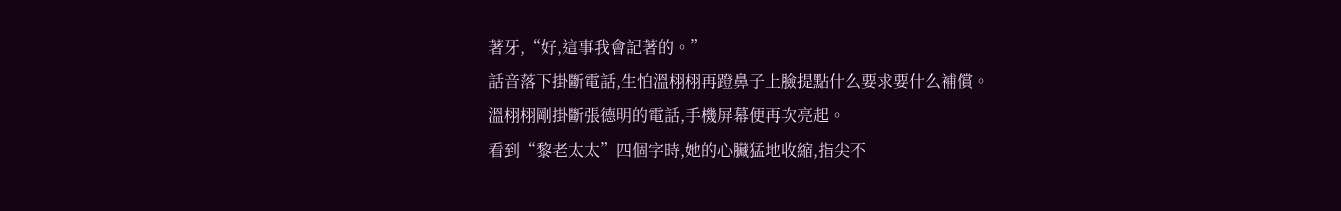著牙,“好,這事我會記著的。”
話音落下掛斷電話,生怕溫栩栩再蹬鼻子上臉提點什么要求要什么補償。
溫栩栩剛掛斷張德明的電話,手機屏幕便再次亮起。
看到“黎老太太”四個字時,她的心臟猛地收縮,指尖不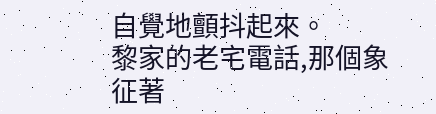自覺地顫抖起來。
黎家的老宅電話,那個象征著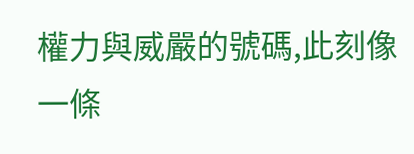權力與威嚴的號碼,此刻像一條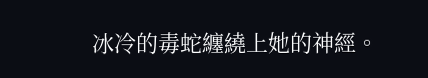冰冷的毒蛇纏繞上她的神經。